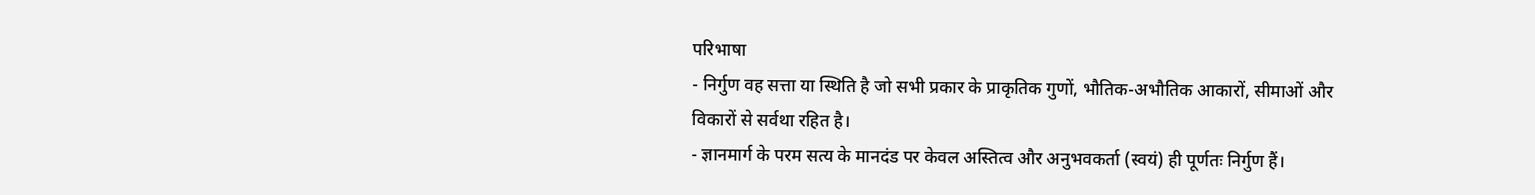परिभाषा
- निर्गुण वह सत्ता या स्थिति है जो सभी प्रकार के प्राकृतिक गुणों, भौतिक-अभौतिक आकारों, सीमाओं और विकारों से सर्वथा रहित है।
- ज्ञानमार्ग के परम सत्य के मानदंड पर केवल अस्तित्व और अनुभवकर्ता (स्वयं) ही पूर्णतः निर्गुण हैं।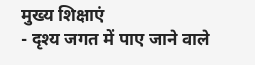मुख्य शिक्षाएं
- दृश्य जगत में पाए जाने वाले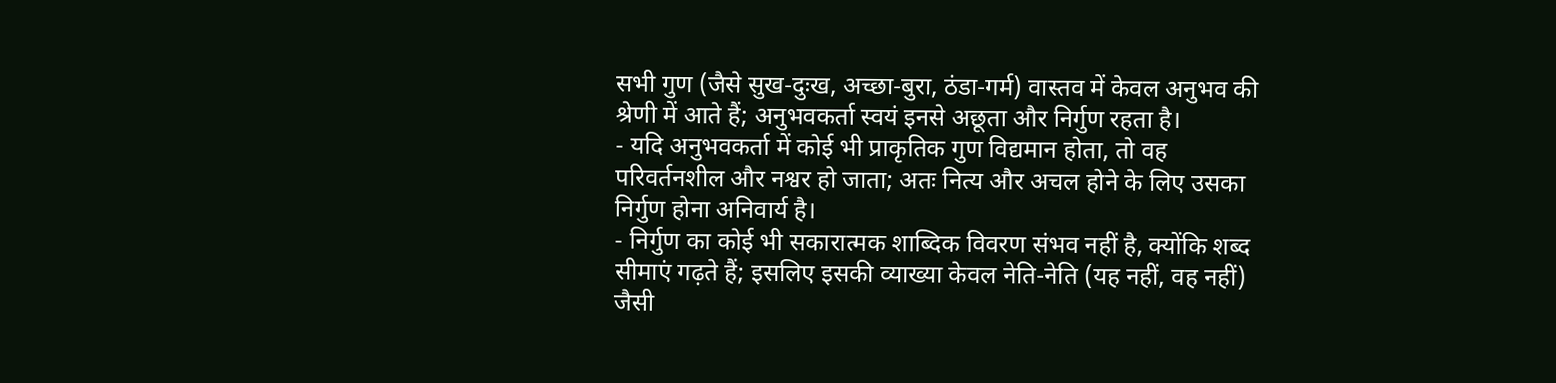सभी गुण (जैसे सुख-दुःख, अच्छा-बुरा, ठंडा-गर्म) वास्तव में केवल अनुभव की श्रेणी में आते हैं; अनुभवकर्ता स्वयं इनसे अछूता और निर्गुण रहता है।
- यदि अनुभवकर्ता में कोई भी प्राकृतिक गुण विद्यमान होता, तो वह परिवर्तनशील और नश्वर हो जाता; अतः नित्य और अचल होने के लिए उसका निर्गुण होना अनिवार्य है।
- निर्गुण का कोई भी सकारात्मक शाब्दिक विवरण संभव नहीं है, क्योंकि शब्द सीमाएं गढ़ते हैं; इसलिए इसकी व्याख्या केवल नेति-नेति (यह नहीं, वह नहीं) जैसी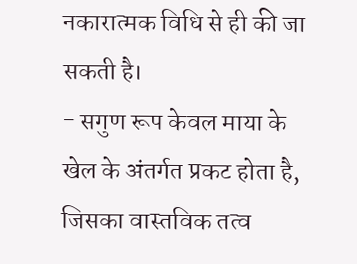नकारात्मक विधि से ही की जा सकती है।
- सगुण रूप केवल माया के खेल के अंतर्गत प्रकट होता है, जिसका वास्तविक तत्व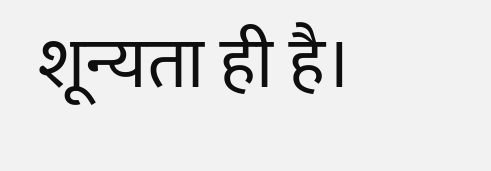शून्यता ही है।